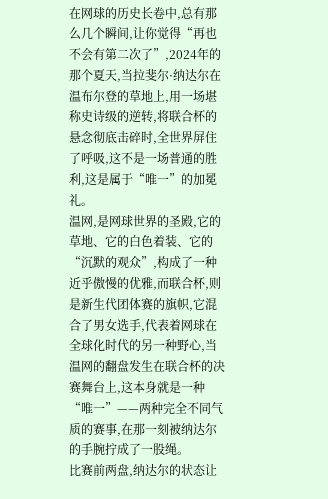在网球的历史长卷中,总有那么几个瞬间,让你觉得“再也不会有第二次了”,2024年的那个夏天,当拉斐尔·纳达尔在温布尔登的草地上,用一场堪称史诗级的逆转,将联合杯的悬念彻底击碎时,全世界屏住了呼吸,这不是一场普通的胜利,这是属于“唯一”的加冕礼。
温网,是网球世界的圣殿,它的草地、它的白色着装、它的“沉默的观众”,构成了一种近乎傲慢的优雅,而联合杯,则是新生代团体赛的旗帜,它混合了男女选手,代表着网球在全球化时代的另一种野心,当温网的翻盘发生在联合杯的决赛舞台上,这本身就是一种“唯一”——两种完全不同气质的赛事,在那一刻被纳达尔的手腕拧成了一股绳。
比赛前两盘,纳达尔的状态让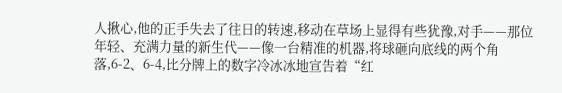人揪心,他的正手失去了往日的转速,移动在草场上显得有些犹豫,对手——那位年轻、充满力量的新生代——像一台精准的机器,将球砸向底线的两个角落,6-2、6-4,比分牌上的数字冷冰冰地宣告着“红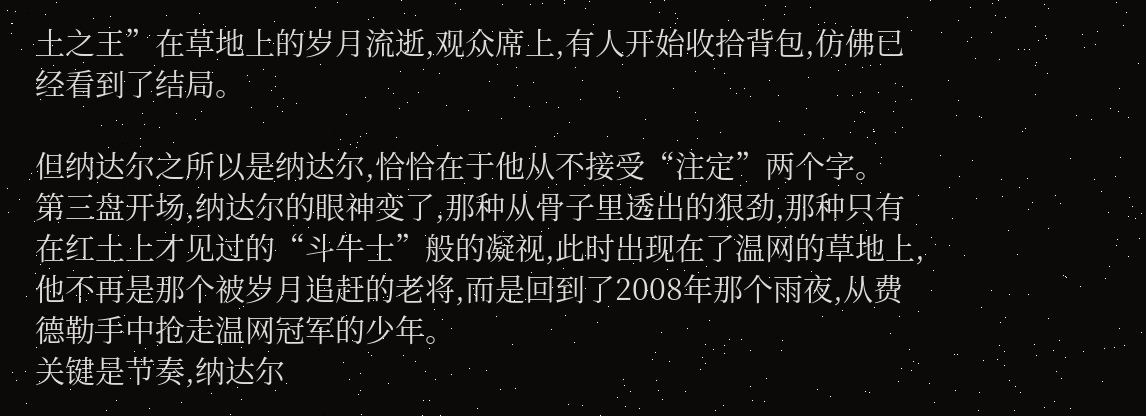土之王”在草地上的岁月流逝,观众席上,有人开始收拾背包,仿佛已经看到了结局。

但纳达尔之所以是纳达尔,恰恰在于他从不接受“注定”两个字。
第三盘开场,纳达尔的眼神变了,那种从骨子里透出的狠劲,那种只有在红土上才见过的“斗牛士”般的凝视,此时出现在了温网的草地上,他不再是那个被岁月追赶的老将,而是回到了2008年那个雨夜,从费德勒手中抢走温网冠军的少年。
关键是节奏,纳达尔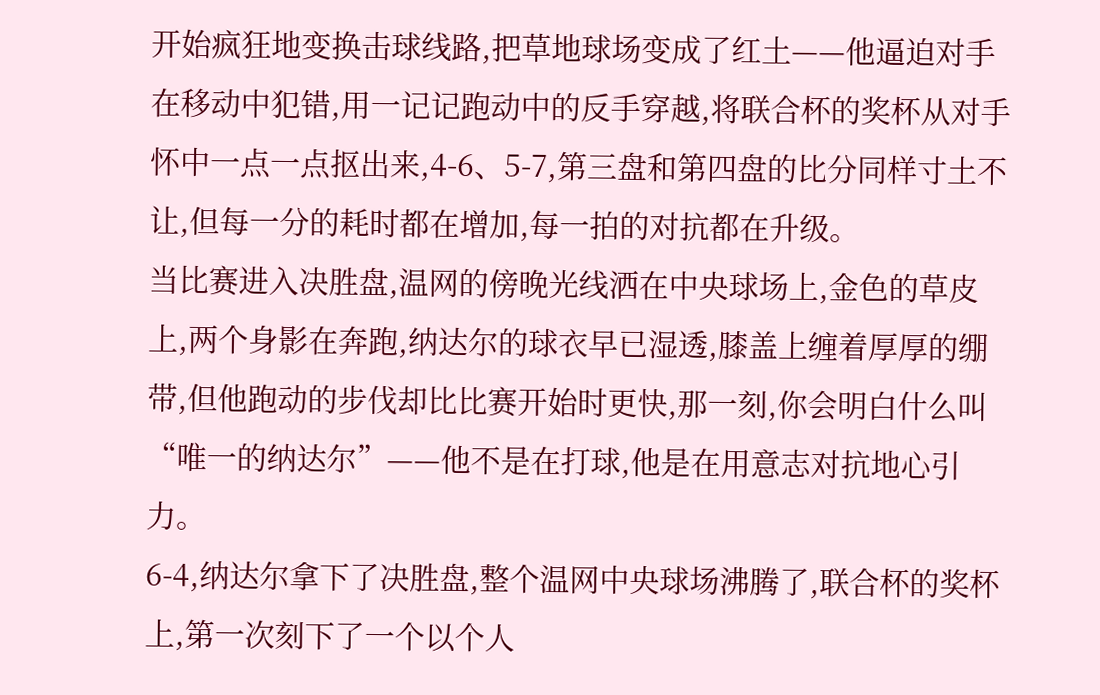开始疯狂地变换击球线路,把草地球场变成了红土——他逼迫对手在移动中犯错,用一记记跑动中的反手穿越,将联合杯的奖杯从对手怀中一点一点抠出来,4-6、5-7,第三盘和第四盘的比分同样寸土不让,但每一分的耗时都在增加,每一拍的对抗都在升级。
当比赛进入决胜盘,温网的傍晚光线洒在中央球场上,金色的草皮上,两个身影在奔跑,纳达尔的球衣早已湿透,膝盖上缠着厚厚的绷带,但他跑动的步伐却比比赛开始时更快,那一刻,你会明白什么叫“唯一的纳达尔”——他不是在打球,他是在用意志对抗地心引力。
6-4,纳达尔拿下了决胜盘,整个温网中央球场沸腾了,联合杯的奖杯上,第一次刻下了一个以个人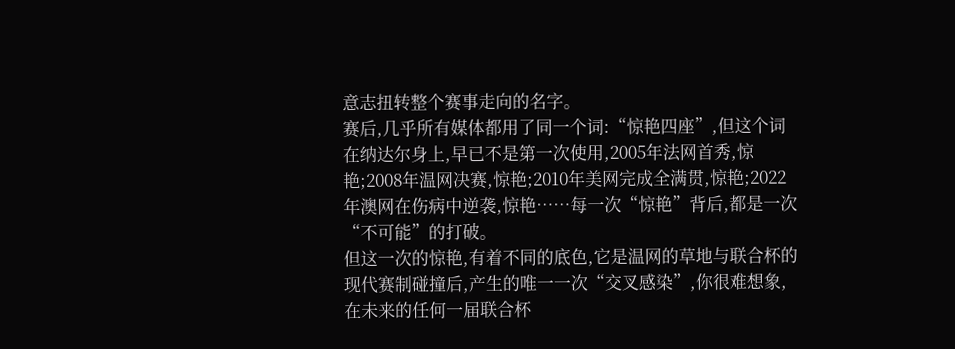意志扭转整个赛事走向的名字。
赛后,几乎所有媒体都用了同一个词:“惊艳四座”,但这个词在纳达尔身上,早已不是第一次使用,2005年法网首秀,惊艳;2008年温网决赛,惊艳;2010年美网完成全满贯,惊艳;2022年澳网在伤病中逆袭,惊艳……每一次“惊艳”背后,都是一次“不可能”的打破。
但这一次的惊艳,有着不同的底色,它是温网的草地与联合杯的现代赛制碰撞后,产生的唯一一次“交叉感染”,你很难想象,在未来的任何一届联合杯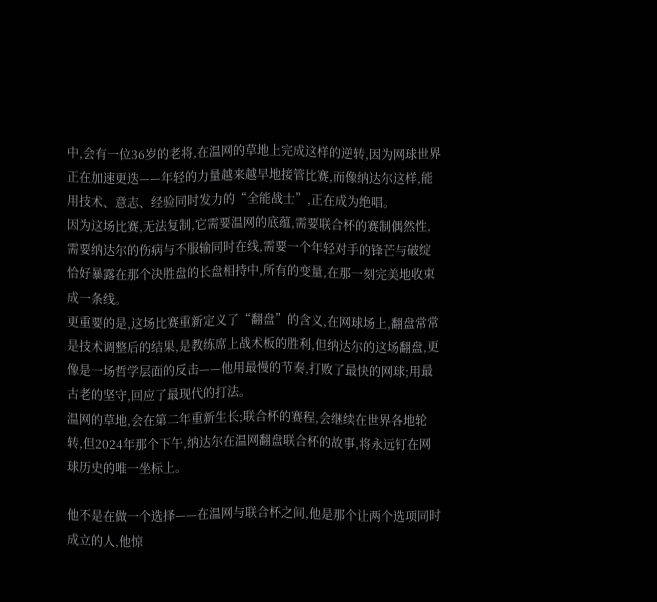中,会有一位36岁的老将,在温网的草地上完成这样的逆转,因为网球世界正在加速更迭——年轻的力量越来越早地接管比赛,而像纳达尔这样,能用技术、意志、经验同时发力的“全能战士”,正在成为绝唱。
因为这场比赛,无法复制,它需要温网的底蕴,需要联合杯的赛制偶然性,需要纳达尔的伤病与不服输同时在线,需要一个年轻对手的锋芒与破绽恰好暴露在那个决胜盘的长盘相持中,所有的变量,在那一刻完美地收束成一条线。
更重要的是,这场比赛重新定义了“翻盘”的含义,在网球场上,翻盘常常是技术调整后的结果,是教练席上战术板的胜利,但纳达尔的这场翻盘,更像是一场哲学层面的反击——他用最慢的节奏,打败了最快的网球;用最古老的坚守,回应了最现代的打法。
温网的草地,会在第二年重新生长;联合杯的赛程,会继续在世界各地轮转,但2024年那个下午,纳达尔在温网翻盘联合杯的故事,将永远钉在网球历史的唯一坐标上。

他不是在做一个选择——在温网与联合杯之间,他是那个让两个选项同时成立的人,他惊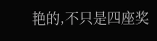艳的,不只是四座奖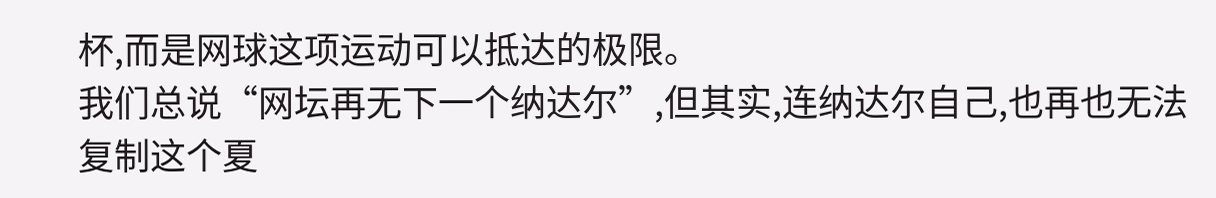杯,而是网球这项运动可以抵达的极限。
我们总说“网坛再无下一个纳达尔”,但其实,连纳达尔自己,也再也无法复制这个夏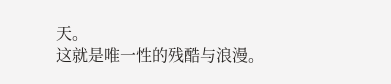天。
这就是唯一性的残酷与浪漫。